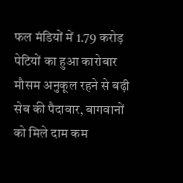फल मंडियों में 1.79 करोड़ पेटियों का हुआ कारोबार
मौसम अनुकूल रहने से बढ़ी सेब की पैदावार, बागवानों को मिले दाम कम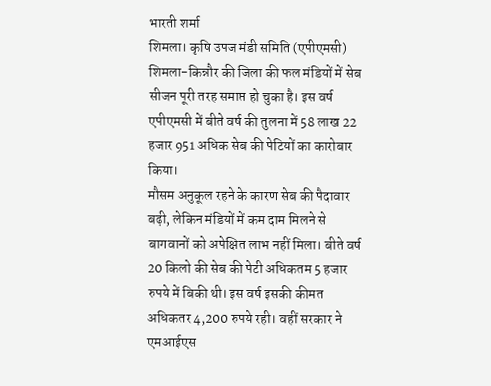भारती शर्मा
शिमला। कृषि उपज मंडी समिति (एपीएमसी) शिमला-किन्नौर की जिला की फल मंडियों में सेब सीजन पूरी तरह समाप्त हो चुका है। इस वर्ष एपीएमसी में बीते वर्ष की तुलना में 58 लाख 22 हजार 951 अधिक सेब की पेटियों का कारोबार किया।
मौसम अनुकूल रहने के कारण सेब की पैदावार बढ़ी, लेकिन मंडियों में कम दाम मिलने से बागवानों को अपेक्षित लाभ नहीं मिला। बीते वर्ष 20 किलो की सेब की पेटी अधिकतम 5 हजार रुपये में बिकी थी। इस वर्ष इसकी कीमत अधिकतर 4,200 रुपये रही। वहीं सरकार ने एमआईएस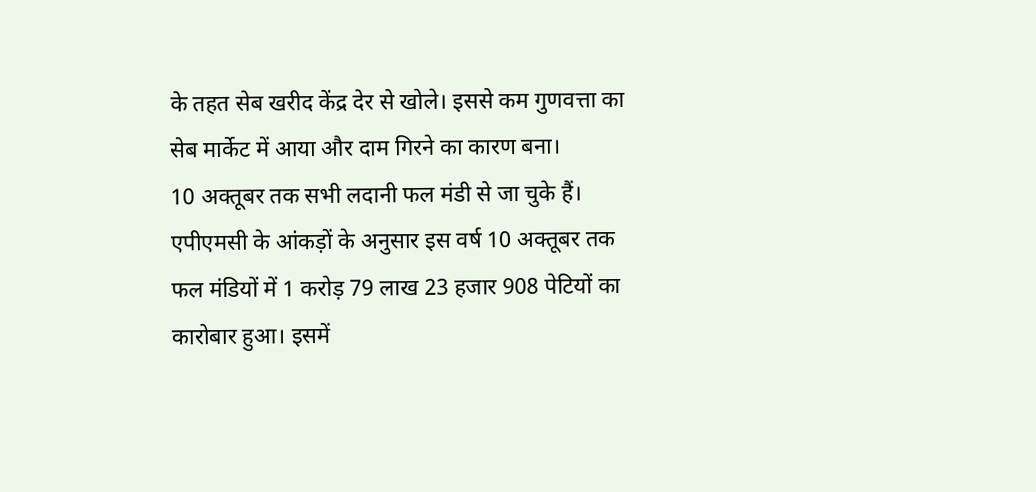के तहत सेब खरीद केंद्र देर से खोले। इससे कम गुणवत्ता का सेब मार्केट में आया और दाम गिरने का कारण बना।
10 अक्तूबर तक सभी लदानी फल मंडी से जा चुके हैं। एपीएमसी के आंकड़ों के अनुसार इस वर्ष 10 अक्तूबर तक फल मंडियों में 1 करोड़ 79 लाख 23 हजार 908 पेटियों का कारोबार हुआ। इसमें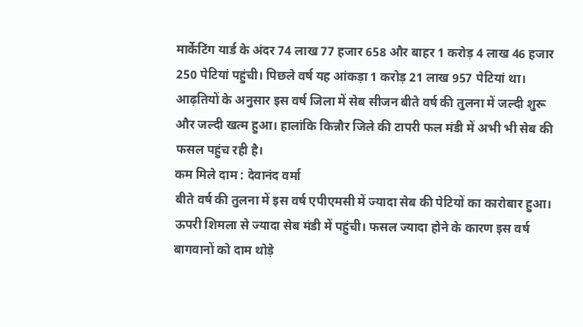मार्केटिंग यार्ड के अंदर 74 लाख 77 हजार 658 और बाहर 1 करोड़ 4 लाख 46 हजार 250 पेटियां पहुंची। पिछले वर्ष यह आंकड़ा 1 करोड़ 21 लाख 957 पेटियां था।
आढ़तियों के अनुसार इस वर्ष जिला में सेब सीजन बीते वर्ष की तुलना में जल्दी शुरू और जल्दी खत्म हुआ। हालांकि किन्नौर जिले की टापरी फल मंडी में अभी भी सेब की फसल पहुंच रही है।
कम मिले दाम : देवानंद वर्मा
बीते वर्ष की तुलना में इस वर्ष एपीएमसी में ज्यादा सेब की पेटियों का कारोबार हुआ। ऊपरी शिमला से ज्यादा सेब मंडी में पहुंची। फसल ज्यादा होने के कारण इस वर्ष बागवानों को दाम थोड़े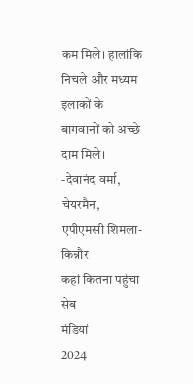कम मिले। हालांकि निचले और मध्यम इलाकों के बागवानों को अच्छे दाम मिले।
-देवानंद वर्मा, चेयरमैन, एपीएमसी शिमला-किन्नौर
कहां कितना पहुंचा सेब
मंडियां
2024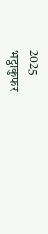2025
भट्ठाकुफर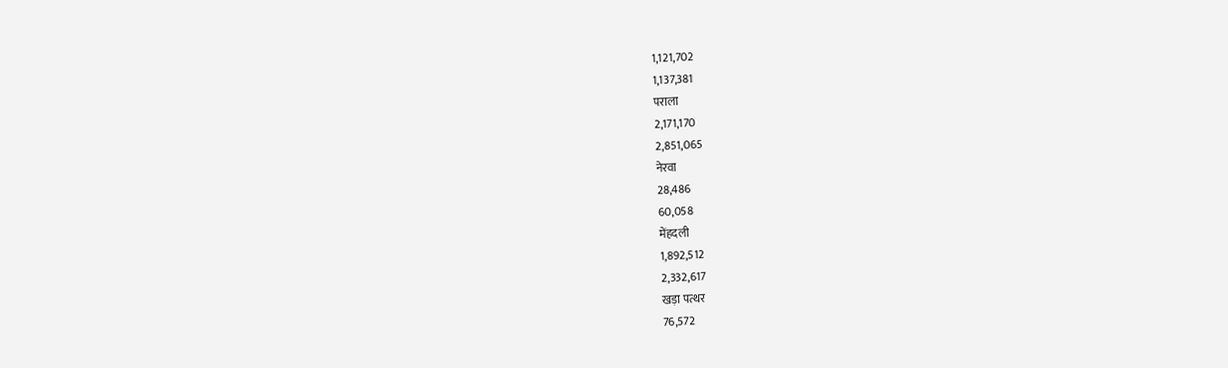1,121,702
1,137,381
पराला
2,171,170
2,851,065
नेरवा
28,486
60,058
मेंहदली
1,892,512
2,332,617
खड़ा पत्थर
76,572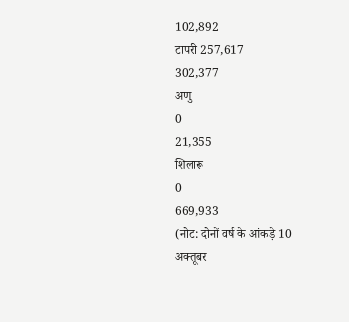102,892
टापरी 257,617
302,377
अणु
0
21,355
शिलारू
0
669,933
(नोट: दोनों वर्ष के आंकड़े 10 अक्तूबर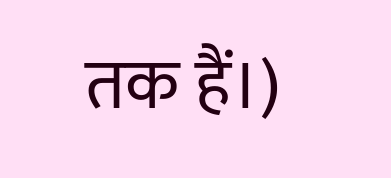तक हैं।)